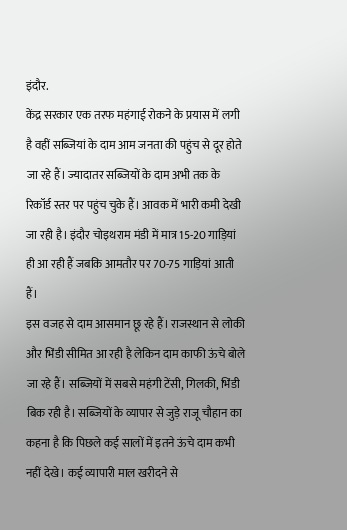इंदौर.
केंद्र सरकार एक तरफ महंगाई रोकने के प्रयास में लगी है वहीं सब्जियां के दाम आम जनता की पहुंच से दूर होते जा रहे हैं। ज्यादातर सब्जियों के दाम अभी तक के रिकॉर्ड स्तर पर पहुंच चुके हैं। आवक में भारी कमी देखी जा रही है। इंदौर चोइथराम मंडी में मात्र 15-20 गाड़ियां ही आ रही हैं जबकि आमतौर पर 70-75 गाड़ियां आती हैं।
इस वजह से दाम आसमान छू रहे हैं। राजस्थान से लोकी और भिंडी सीमित आ रही है लेकिन दाम काफी ऊंचे बोले जा रहे हैं। सब्जियों में सबसे महंगी टेंसी, गिलकी, भिंडी बिक रही है। सब्जियों के व्यापार से जुड़े राजू चौहान का कहना है कि पिछले कई सालों में इतने ऊंचे दाम कभी नहीं देखे। कई व्यापारी माल खरीदने से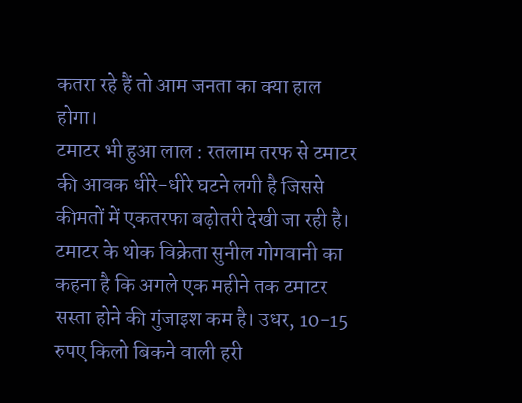कतरा रहे हैं तो आम जनता का क्या हाल होगा।
टमाटर भी हुआ लाल : रतलाम तरफ से टमाटर की आवक धीरे-धीरे घटने लगी है जिससे कीमतों में एकतरफा बढ़ोतरी देखी जा रही है। टमाटर के थोक विक्रेता सुनील गोगवानी का कहना है कि अगले एक महीने तक टमाटर सस्ता होने की गुंजाइश कम है। उधर, 10-15 रुपए किलो बिकने वाली हरी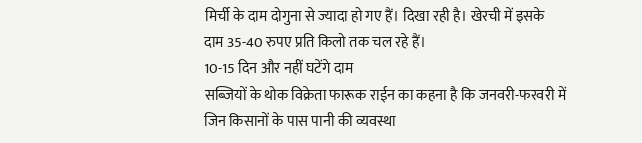मिर्ची के दाम दोगुना से ज्यादा हो गए हैं। दिखा रही है। खेरची में इसके दाम 35-40 रुपए प्रति किलो तक चल रहे हैं।
10-15 दिन और नहीं घटेंगे दाम
सब्जियों के थोक विक्रेता फारूक राईन का कहना है कि जनवरी-फरवरी में जिन किसानों के पास पानी की व्यवस्था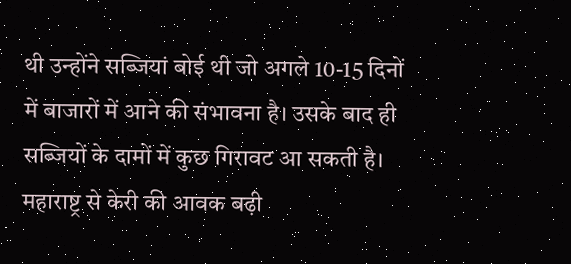थी उन्होंने सब्जियां बोई थी जो अगले 10-15 दिनों में बाजारों में आने की संभावना है। उसके बाद ही सब्जियों के दामों में कुछ गिरावट आ सकती है।
महाराष्ट्र से केरी की आवक बढ़ी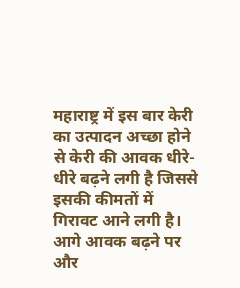महाराष्ट्र में इस बार केरी का उत्पादन अच्छा होने से केरी की आवक धीरे-धीरे बढ़ने लगी है जिससे इसकी कीमतों में गिरावट आने लगी है। आगे आवक बढ़ने पर और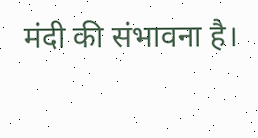मंदी की संभावना है।